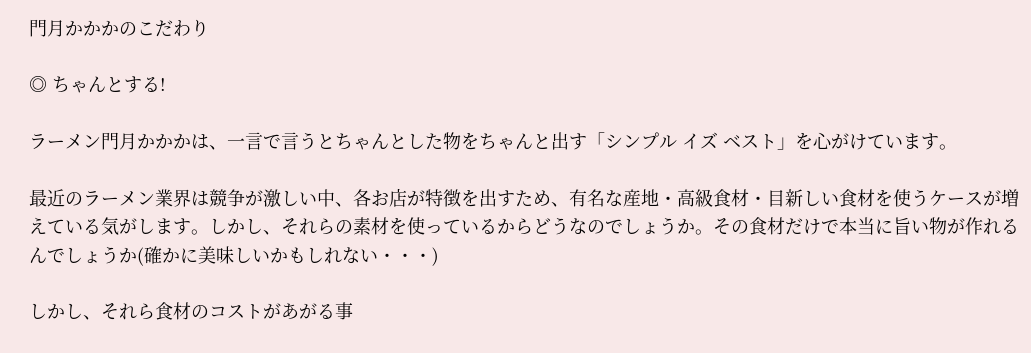門月かかかのこだわり

◎ ちゃんとする!

ラーメン門月かかかは、一言で言うとちゃんとした物をちゃんと出す「シンプル イズ ベスト」を心がけています。

最近のラーメン業界は競争が激しい中、各お店が特徴を出すため、有名な産地・高級食材・目新しい食材を使うケースが増えている気がします。しかし、それらの素材を使っているからどうなのでしょうか。その食材だけで本当に旨い物が作れるんでしょうか(確かに美味しいかもしれない・・・)

しかし、それら食材のコストがあがる事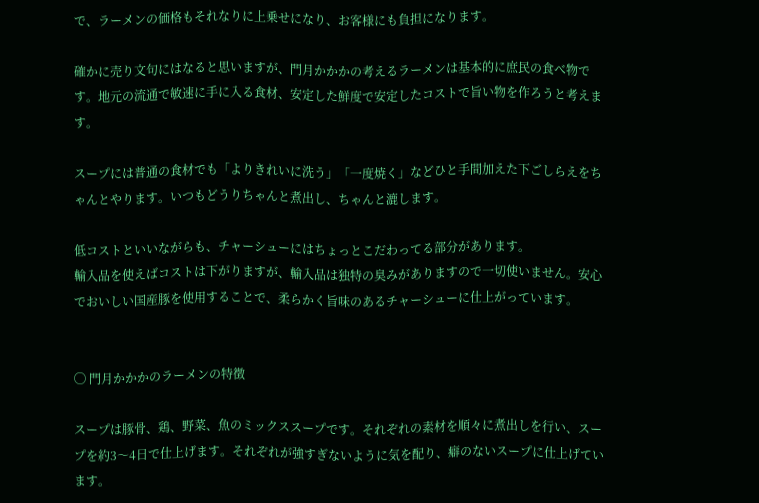で、ラーメンの価格もそれなりに上乗せになり、お客様にも負担になります。

確かに売り文句にはなると思いますが、門月かかかの考えるラーメンは基本的に庶民の食べ物です。地元の流通で敏速に手に入る食材、安定した鮮度で安定したコストで旨い物を作ろうと考えます。

スープには普通の食材でも「よりきれいに洗う」「一度焼く」などひと手間加えた下ごしらえをちゃんとやります。いつもどうりちゃんと煮出し、ちゃんと漉します。

低コストといいながらも、チャーシューにはちょっとこだわってる部分があります。
輸入品を使えばコストは下がりますが、輸入品は独特の臭みがありますので一切使いません。安心でおいしい国産豚を使用することで、柔らかく旨味のあるチャーシューに仕上がっています。


◯ 門月かかかのラーメンの特徴

スープは豚骨、鶏、野菜、魚のミックススープです。それぞれの素材を順々に煮出しを行い、スープを約3〜4日で仕上げます。それぞれが強すぎないように気を配り、癖のないスープに仕上げています。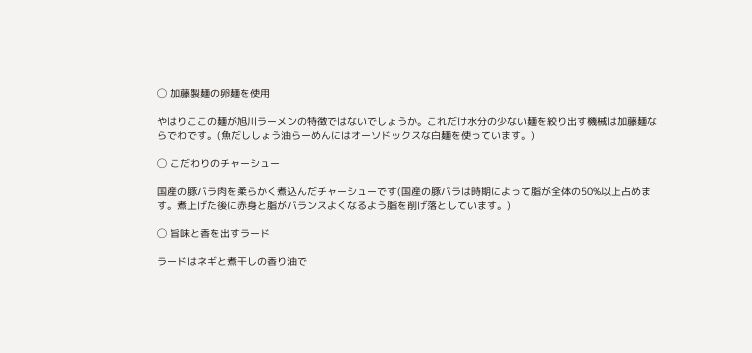◯ 加藤製麺の卵麺を使用

やはりここの麺が旭川ラーメンの特徴ではないでしょうか。これだけ水分の少ない麺を絞り出す機械は加藤麺ならでわです。(魚だししょう油らーめんにはオーソドックスな白麺を使っています。)

◯ こだわりのチャーシュー

国産の豚バラ肉を柔らかく煮込んだチャーシューです(国産の豚バラは時期によって脂が全体の50%以上占めます。煮上げた後に赤身と脂がバランスよくなるよう脂を削げ落としています。)

◯ 旨味と香を出すラード

ラードはネギと煮干しの香り油で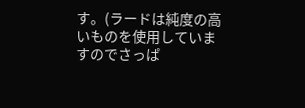す。(ラードは純度の高いものを使用していますのでさっぱ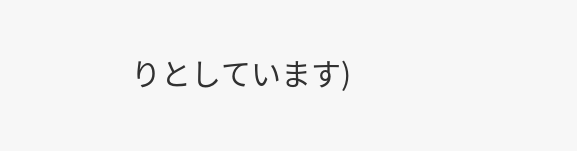りとしています)